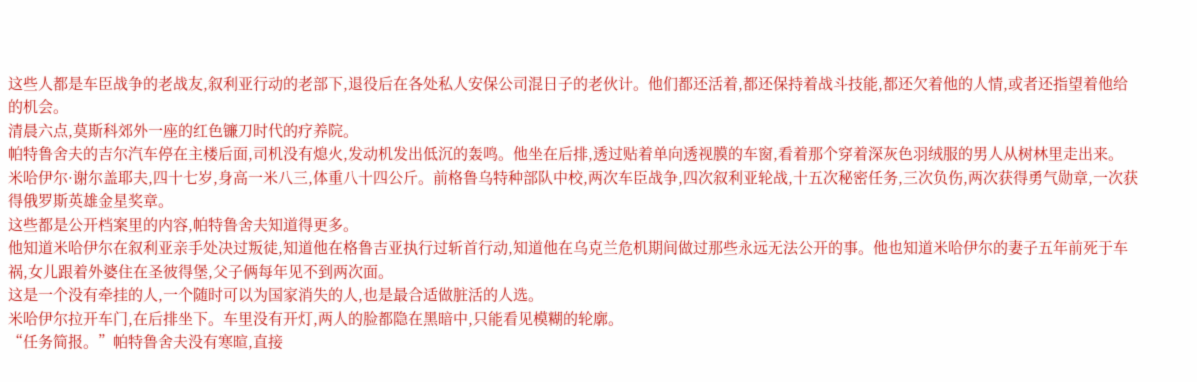这些人都是车臣战争的老战友,叙利亚行动的老部下,退役后在各处私人安保公司混日子的老伙计。他们都还活着,都还保持着战斗技能,都还欠着他的人情,或者还指望着他给的机会。
清晨六点,莫斯科郊外一座的红色镰刀时代的疗养院。
帕特鲁舍夫的吉尔汽车停在主楼后面,司机没有熄火,发动机发出低沉的轰鸣。他坐在后排,透过贴着单向透视膜的车窗,看着那个穿着深灰色羽绒服的男人从树林里走出来。
米哈伊尔·谢尔盖耶夫,四十七岁,身高一米八三,体重八十四公斤。前格鲁乌特种部队中校,两次车臣战争,四次叙利亚轮战,十五次秘密任务,三次负伤,两次获得勇气勋章,一次获得俄罗斯英雄金星奖章。
这些都是公开档案里的内容,帕特鲁舍夫知道得更多。
他知道米哈伊尔在叙利亚亲手处决过叛徒,知道他在格鲁吉亚执行过斩首行动,知道他在乌克兰危机期间做过那些永远无法公开的事。他也知道米哈伊尔的妻子五年前死于车祸,女儿跟着外婆住在圣彼得堡,父子俩每年见不到两次面。
这是一个没有牵挂的人,一个随时可以为国家消失的人,也是最合适做脏活的人选。
米哈伊尔拉开车门,在后排坐下。车里没有开灯,两人的脸都隐在黑暗中,只能看见模糊的轮廓。
“任务简报。”帕特鲁舍夫没有寒暄,直接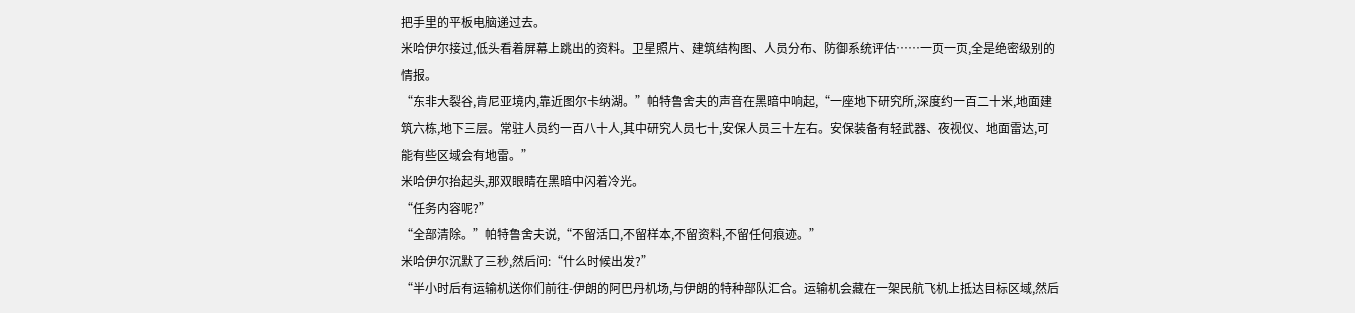把手里的平板电脑递过去。
米哈伊尔接过,低头看着屏幕上跳出的资料。卫星照片、建筑结构图、人员分布、防御系统评估……一页一页,全是绝密级别的情报。
“东非大裂谷,肯尼亚境内,靠近图尔卡纳湖。”帕特鲁舍夫的声音在黑暗中响起,“一座地下研究所,深度约一百二十米,地面建筑六栋,地下三层。常驻人员约一百八十人,其中研究人员七十,安保人员三十左右。安保装备有轻武器、夜视仪、地面雷达,可能有些区域会有地雷。”
米哈伊尔抬起头,那双眼睛在黑暗中闪着冷光。
“任务内容呢?”
“全部清除。”帕特鲁舍夫说,“不留活口,不留样本,不留资料,不留任何痕迹。”
米哈伊尔沉默了三秒,然后问:“什么时候出发?”
“半小时后有运输机送你们前往-伊朗的阿巴丹机场,与伊朗的特种部队汇合。运输机会藏在一架民航飞机上抵达目标区域,然后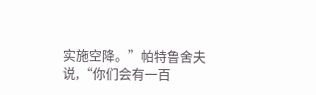实施空降。”帕特鲁舍夫说,“你们会有一百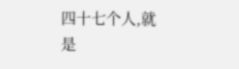四十七个人,就是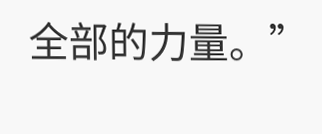全部的力量。”